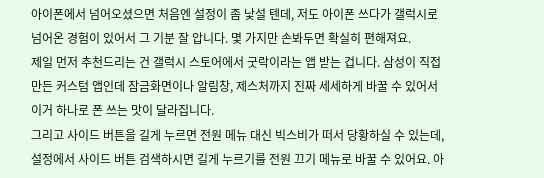아이폰에서 넘어오셨으면 처음엔 설정이 좀 낯설 텐데, 저도 아이폰 쓰다가 갤럭시로 넘어온 경험이 있어서 그 기분 잘 압니다. 몇 가지만 손봐두면 확실히 편해져요.
제일 먼저 추천드리는 건 갤럭시 스토어에서 굿락이라는 앱 받는 겁니다. 삼성이 직접 만든 커스텀 앱인데 잠금화면이나 알림창, 제스처까지 진짜 세세하게 바꿀 수 있어서 이거 하나로 폰 쓰는 맛이 달라집니다.
그리고 사이드 버튼을 길게 누르면 전원 메뉴 대신 빅스비가 떠서 당황하실 수 있는데, 설정에서 사이드 버튼 검색하시면 길게 누르기를 전원 끄기 메뉴로 바꿀 수 있어요. 아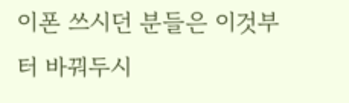이폰 쓰시던 분들은 이것부터 바꿔두시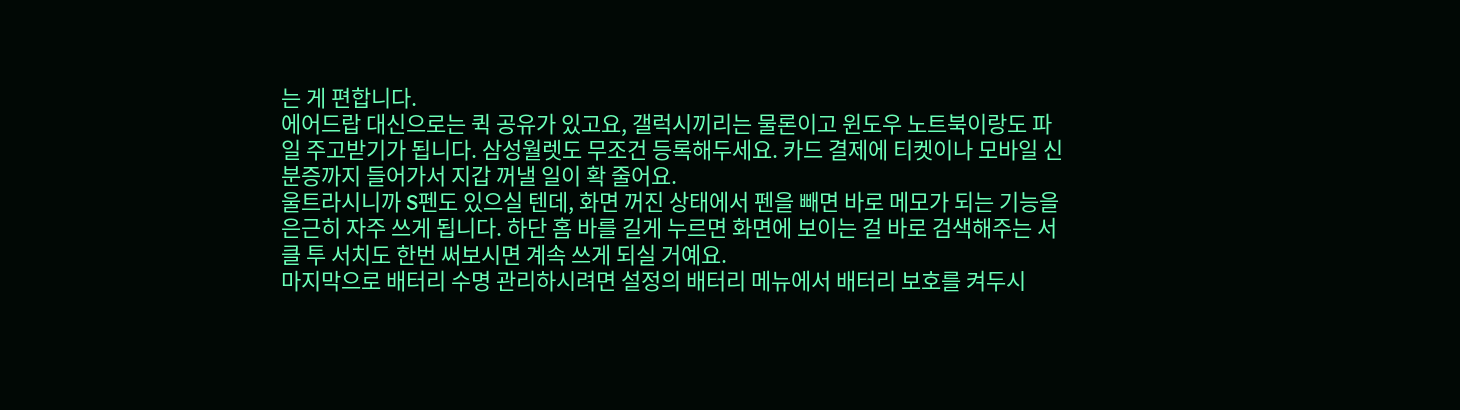는 게 편합니다.
에어드랍 대신으로는 퀵 공유가 있고요, 갤럭시끼리는 물론이고 윈도우 노트북이랑도 파일 주고받기가 됩니다. 삼성월렛도 무조건 등록해두세요. 카드 결제에 티켓이나 모바일 신분증까지 들어가서 지갑 꺼낼 일이 확 줄어요.
울트라시니까 S펜도 있으실 텐데, 화면 꺼진 상태에서 펜을 빼면 바로 메모가 되는 기능을 은근히 자주 쓰게 됩니다. 하단 홈 바를 길게 누르면 화면에 보이는 걸 바로 검색해주는 서클 투 서치도 한번 써보시면 계속 쓰게 되실 거예요.
마지막으로 배터리 수명 관리하시려면 설정의 배터리 메뉴에서 배터리 보호를 켜두시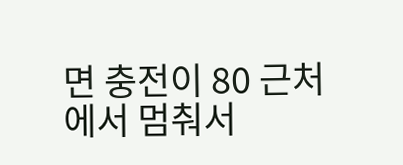면 충전이 80 근처에서 멈춰서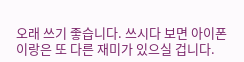오래 쓰기 좋습니다. 쓰시다 보면 아이폰이랑은 또 다른 재미가 있으실 겁니다.